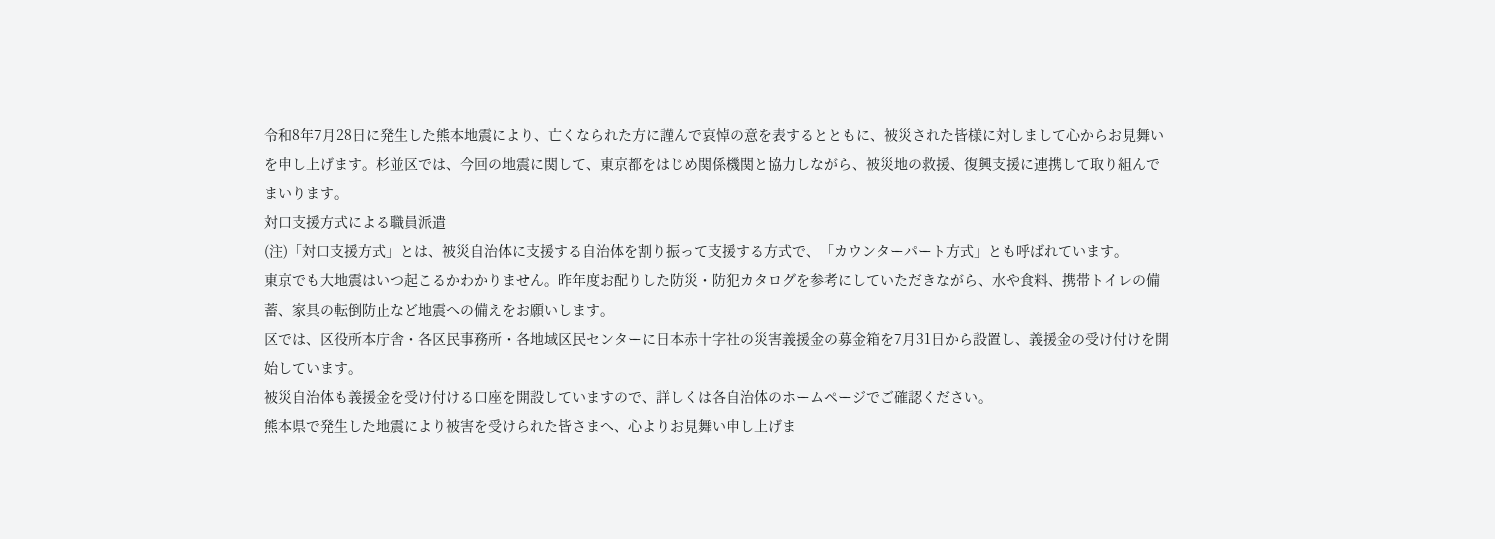令和8年7月28日に発生した熊本地震により、亡くなられた方に謹んで哀悼の意を表するとともに、被災された皆様に対しまして心からお見舞いを申し上げます。杉並区では、今回の地震に関して、東京都をはじめ関係機関と協力しながら、被災地の救援、復興支援に連携して取り組んでまいります。
対口支援方式による職員派遣
(注)「対口支援方式」とは、被災自治体に支援する自治体を割り振って支援する方式で、「カウンターパート方式」とも呼ばれています。
東京でも大地震はいつ起こるかわかりません。昨年度お配りした防災・防犯カタログを参考にしていただきながら、水や食料、携帯トイレの備蓄、家具の転倒防止など地震への備えをお願いします。
区では、区役所本庁舎・各区民事務所・各地域区民センターに日本赤十字社の災害義援金の募金箱を7月31日から設置し、義援金の受け付けを開始しています。
被災自治体も義援金を受け付ける口座を開設していますので、詳しくは各自治体のホームページでご確認ください。
熊本県で発生した地震により被害を受けられた皆さまへ、心よりお見舞い申し上げま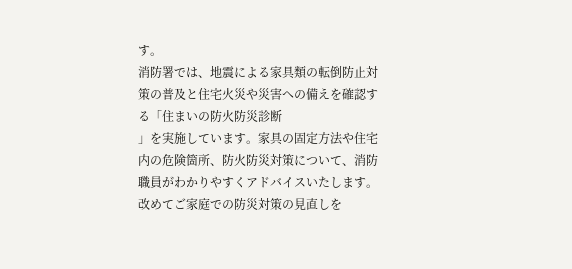す。
消防署では、地震による家具類の転倒防止対策の普及と住宅火災や災害への備えを確認する「住まいの防火防災診断
」を実施しています。家具の固定方法や住宅内の危険箇所、防火防災対策について、消防職員がわかりやすくアドバイスいたします。
改めてご家庭での防災対策の見直しを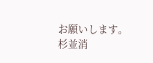お願いします。
杉並消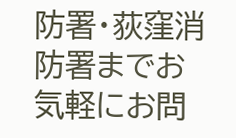防署・荻窪消防署までお気軽にお問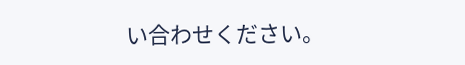い合わせください。